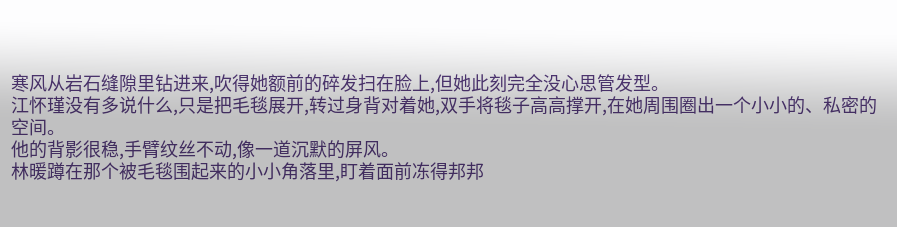寒风从岩石缝隙里钻进来,吹得她额前的碎发扫在脸上,但她此刻完全没心思管发型。
江怀瑾没有多说什么,只是把毛毯展开,转过身背对着她,双手将毯子高高撑开,在她周围圈出一个小小的、私密的空间。
他的背影很稳,手臂纹丝不动,像一道沉默的屏风。
林暖蹲在那个被毛毯围起来的小小角落里,盯着面前冻得邦邦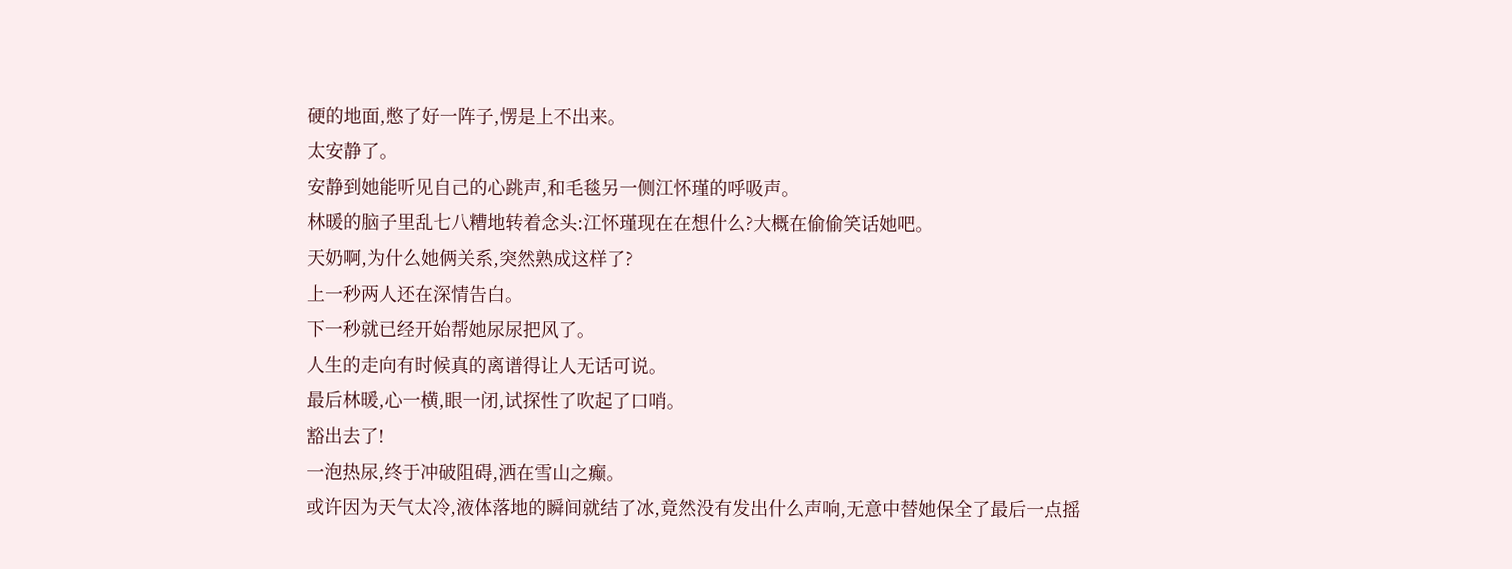硬的地面,憋了好一阵子,愣是上不出来。
太安静了。
安静到她能听见自己的心跳声,和毛毯另一侧江怀瑾的呼吸声。
林暖的脑子里乱七八糟地转着念头:江怀瑾现在在想什么?大概在偷偷笑话她吧。
天奶啊,为什么她俩关系,突然熟成这样了?
上一秒两人还在深情告白。
下一秒就已经开始帮她尿尿把风了。
人生的走向有时候真的离谱得让人无话可说。
最后林暖,心一横,眼一闭,试探性了吹起了口哨。
豁出去了!
一泡热尿,终于冲破阻碍,洒在雪山之癫。
或许因为天气太冷,液体落地的瞬间就结了冰,竟然没有发出什么声响,无意中替她保全了最后一点摇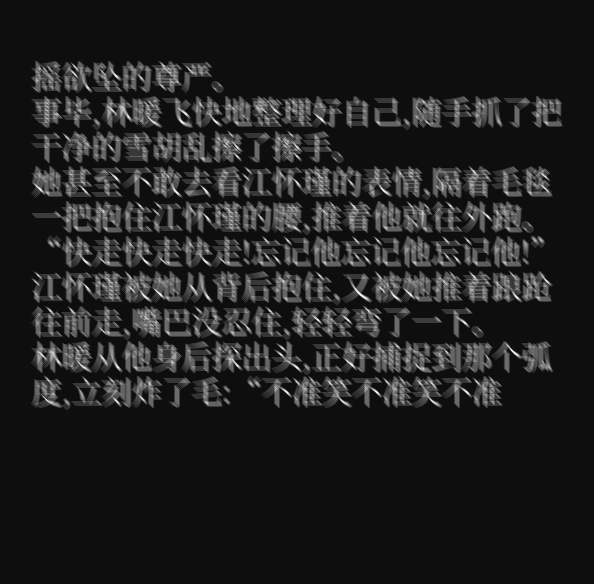摇欲坠的尊严。
事毕,林暖飞快地整理好自己,随手抓了把干净的雪胡乱擦了擦手。
她甚至不敢去看江怀瑾的表情,隔着毛毯一把抱住江怀瑾的腰,推着他就往外跑。
“快走快走快走!忘记他忘记他忘记他!”
江怀瑾被她从背后抱住,又被她推着踉跄往前走,嘴巴没忍住,轻轻弯了一下。
林暖从他身后探出头,正好捕捉到那个弧度,立刻炸了毛:“不准笑不准笑不准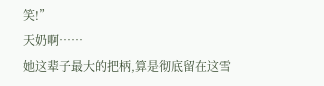笑!”
天奶啊……
她这辈子最大的把柄,算是彻底留在这雪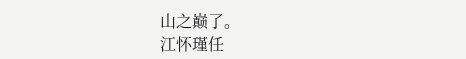山之巅了。
江怀瑾任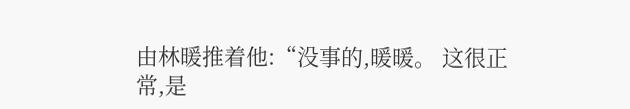由林暖推着他:“没事的,暖暖。 这很正常,是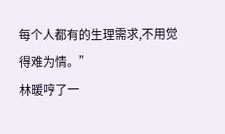每个人都有的生理需求,不用觉得难为情。”
林暖哼了一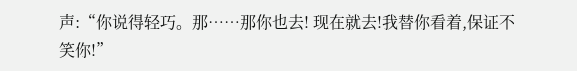声:“你说得轻巧。那……那你也去! 现在就去!我替你看着,保证不笑你!”